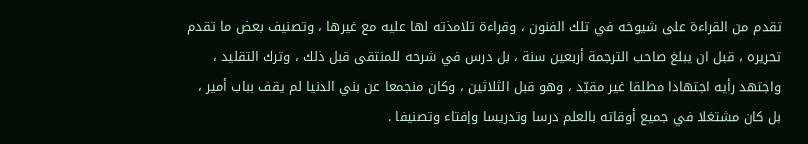تقدم من القراءة على شيوخه في تلك الفنون ، وقراءة تلامذته لها عليه مع غيرها ، وتصنيف بعض ما تقدم تحريره ، قبل ان يبلغ صاحب الترجمة أربعين سنة ، بل درس في شرحه للمنتقى قبل ذلك ، وترك التقليد ، واجتهد رأيه اجتهادا مطلقا غير مقيّد ، وهو قبل الثلاثين ، وكان منجمعا عن بني الدنيا لم يقف بباب أمير ، بل كان مشتغلا في جميع أوقاته بالعلم درسا وتدريسا وإفتاء وتصنيفا .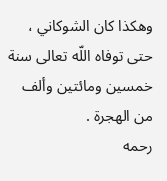وهكذا كان الشوكاني ، حتى توفاه اللّه تعالى سنة خمسين ومائتين وألف من الهجرة .
رحمه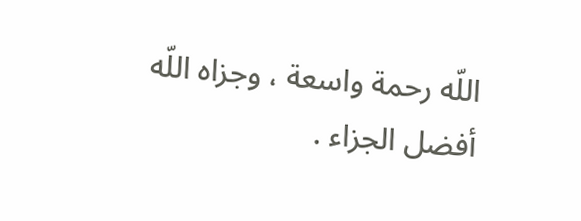اللّه رحمة واسعة ، وجزاه اللّه أفضل الجزاء .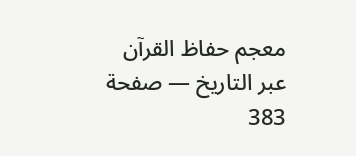معجم حفاظ القرآن عبر التاريخ — صفحة 383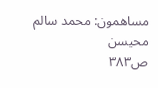مساهمون: محمد سالم محيسن
ص٣٨٣